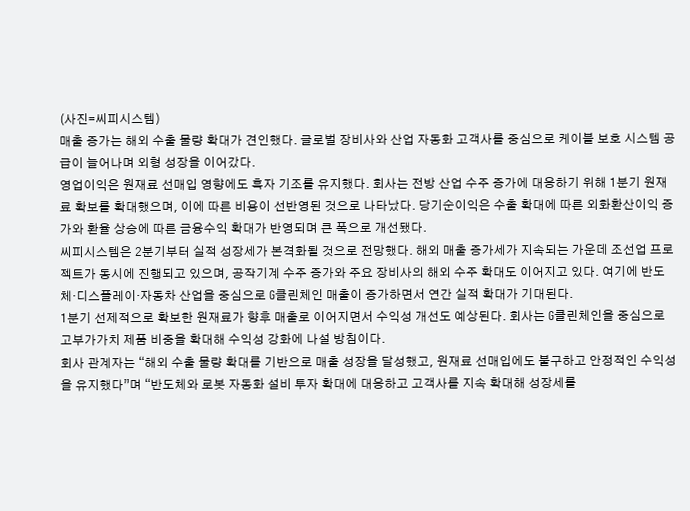(사진=씨피시스템)
매출 증가는 해외 수출 물량 확대가 견인했다. 글로벌 장비사와 산업 자동화 고객사를 중심으로 케이블 보호 시스템 공급이 늘어나며 외형 성장을 이어갔다.
영업이익은 원재료 선매입 영향에도 흑자 기조를 유지했다. 회사는 전방 산업 수주 증가에 대응하기 위해 1분기 원재료 확보를 확대했으며, 이에 따른 비용이 선반영된 것으로 나타났다. 당기순이익은 수출 확대에 따른 외화환산이익 증가와 환율 상승에 따른 금융수익 확대가 반영되며 큰 폭으로 개선됐다.
씨피시스템은 2분기부터 실적 성장세가 본격화될 것으로 전망했다. 해외 매출 증가세가 지속되는 가운데 조선업 프로젝트가 동시에 진행되고 있으며, 공작기계 수주 증가와 주요 장비사의 해외 수주 확대도 이어지고 있다. 여기에 반도체·디스플레이·자동차 산업을 중심으로 G클린체인 매출이 증가하면서 연간 실적 확대가 기대된다.
1분기 선제적으로 확보한 원재료가 향후 매출로 이어지면서 수익성 개선도 예상된다. 회사는 G클린체인을 중심으로 고부가가치 제품 비중을 확대해 수익성 강화에 나설 방침이다.
회사 관계자는 “해외 수출 물량 확대를 기반으로 매출 성장을 달성했고, 원재료 선매입에도 불구하고 안정적인 수익성을 유지했다”며 “반도체와 로봇 자동화 설비 투자 확대에 대응하고 고객사를 지속 확대해 성장세를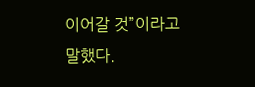이어갈 것”이라고 말했다.